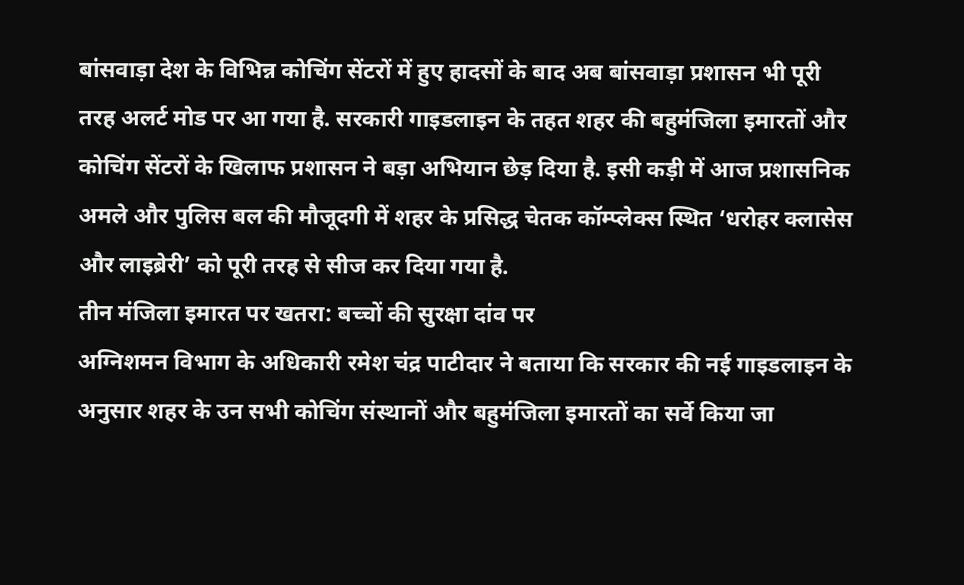बांसवाड़ा देश के विभिन्न कोचिंग सेंटरों में हुए हादसों के बाद अब बांसवाड़ा प्रशासन भी पूरी तरह अलर्ट मोड पर आ गया है. सरकारी गाइडलाइन के तहत शहर की बहुमंजिला इमारतों और कोचिंग सेंटरों के खिलाफ प्रशासन ने बड़ा अभियान छेड़ दिया है. इसी कड़ी में आज प्रशासनिक अमले और पुलिस बल की मौजूदगी में शहर के प्रसिद्ध चेतक कॉम्प्लेक्स स्थित ‘धरोहर क्लासेस और लाइब्रेरी’ को पूरी तरह से सीज कर दिया गया है.
तीन मंजिला इमारत पर खतरा: बच्चों की सुरक्षा दांव पर
अग्निशमन विभाग के अधिकारी रमेश चंद्र पाटीदार ने बताया कि सरकार की नई गाइडलाइन के अनुसार शहर के उन सभी कोचिंग संस्थानों और बहुमंजिला इमारतों का सर्वे किया जा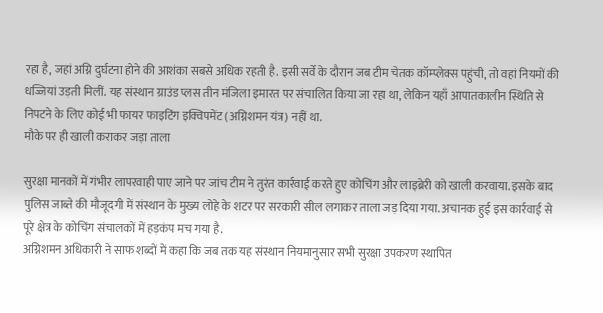रहा है, जहां अग्नि दुर्घटना होने की आशंका सबसे अधिक रहती है. इसी सर्वे के दौरान जब टीम चेतक कॉम्प्लेक्स पहुंची, तो वहां नियमों की धज्जियां उड़ती मिलीं. यह संस्थान ग्राउंड प्लस तीन मंजिला इमारत पर संचालित किया जा रहा था, लेकिन यहाँ आपातकालीन स्थिति से निपटने के लिए कोई भी फायर फाइटिंग इक्विपमेंट (अग्निशमन यंत्र) नहीं था.
मौके पर ही खाली कराकर जड़ा ताला

सुरक्षा मानकों में गंभीर लापरवाही पाए जाने पर जांच टीम ने तुरंत कार्रवाई करते हुए कोचिंग और लाइब्रेरी को खाली करवाया. इसके बाद पुलिस जाब्ते की मौजूदगी में संस्थान के मुख्य लोहे के शटर पर सरकारी सील लगाकर ताला जड़ दिया गया. अचानक हुई इस कार्रवाई से पूरे क्षेत्र के कोचिंग संचालकों में हड़कंप मच गया है.
अग्निशमन अधिकारी ने साफ शब्दों में कहा कि जब तक यह संस्थान नियमानुसार सभी सुरक्षा उपकरण स्थापित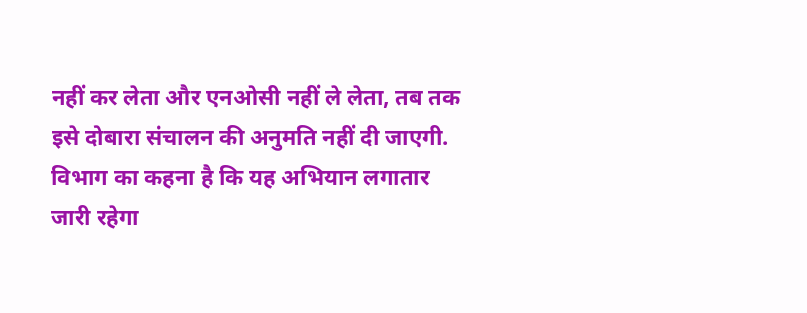नहीं कर लेता और एनओसी नहीं ले लेता, तब तक इसे दोबारा संचालन की अनुमति नहीं दी जाएगी. विभाग का कहना है कि यह अभियान लगातार जारी रहेगा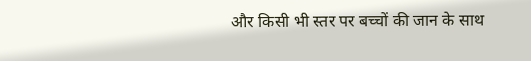और किसी भी स्तर पर बच्चों की जान के साथ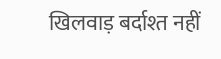खिलवाड़ बर्दाश्त नहीं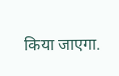किया जाएगा.